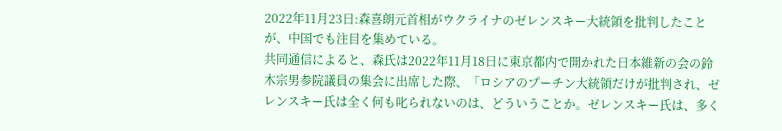2022年11月23日:森喜朗元首相がウクライナのゼレンスキー大統領を批判したことが、中国でも注目を集めている。
共同通信によると、森氏は2022年11月18日に東京都内で開かれた日本維新の会の鈴木宗男参院議員の集会に出席した際、「ロシアのプーチン大統領だけが批判され、ゼレンスキー氏は全く何も叱られないのは、どういうことか。ゼレンスキー氏は、多く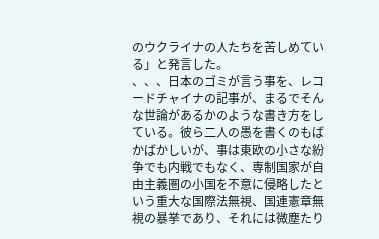のウクライナの人たちを苦しめている」と発言した。
、、、日本のゴミが言う事を、レコードチャイナの記事が、まるでそんな世論があるかのような書き方をしている。彼ら二人の愚を書くのもばかばかしいが、事は東欧の小さな紛争でも内戦でもなく、専制国家が自由主義圏の小国を不意に侵略したという重大な国際法無視、国連憲章無視の暴挙であり、それには微塵たり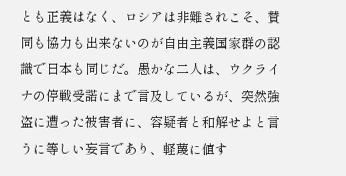とも正義はなく、ロシアは非難されこそ、賛同も協力も出来ないのが自由主義国家群の認識で日本も同じだ。愚かな二人は、ウクライナの停戦受諾にまで言及しているが、突然強盗に遭った被害者に、容疑者と和解せよと言うに等しい妄言であり、軽蔑に値す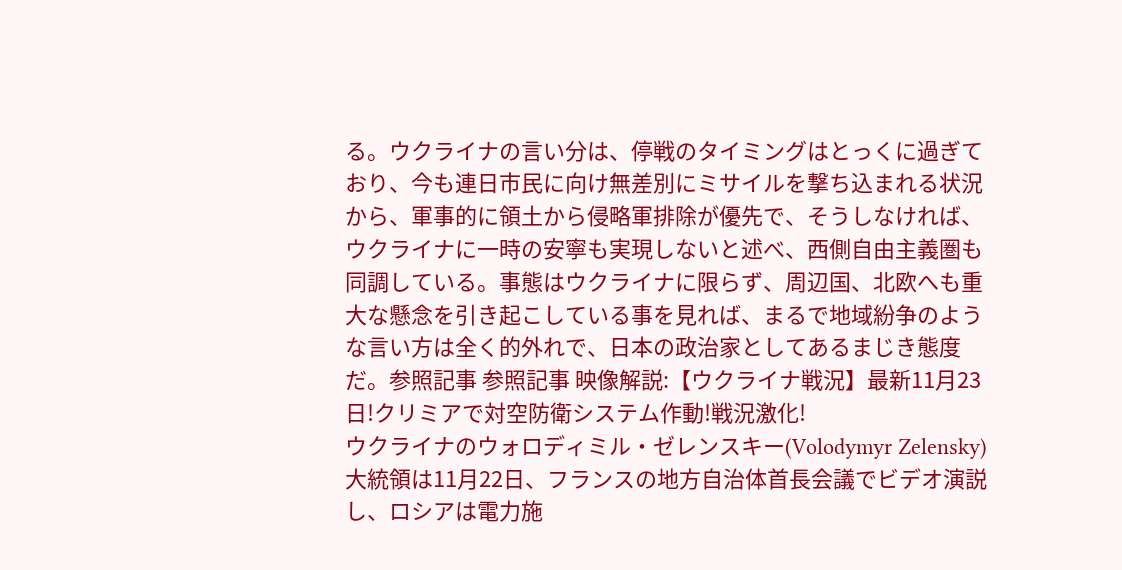る。ウクライナの言い分は、停戦のタイミングはとっくに過ぎており、今も連日市民に向け無差別にミサイルを撃ち込まれる状況から、軍事的に領土から侵略軍排除が優先で、そうしなければ、ウクライナに一時の安寧も実現しないと述べ、西側自由主義圏も同調している。事態はウクライナに限らず、周辺国、北欧へも重大な懸念を引き起こしている事を見れば、まるで地域紛争のような言い方は全く的外れで、日本の政治家としてあるまじき態度だ。参照記事 参照記事 映像解説:【ウクライナ戦況】最新11月23日!クリミアで対空防衛システム作動!戦況激化!
ウクライナのウォロディミル・ゼレンスキー(Volodymyr Zelensky)大統領は11月22日、フランスの地方自治体首長会議でビデオ演説し、ロシアは電力施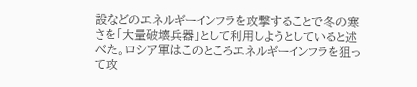設などのエネルギーインフラを攻撃することで冬の寒さを「大量破壊兵器」として利用しようとしていると述べた。ロシア軍はこのところエネルギーインフラを狙って攻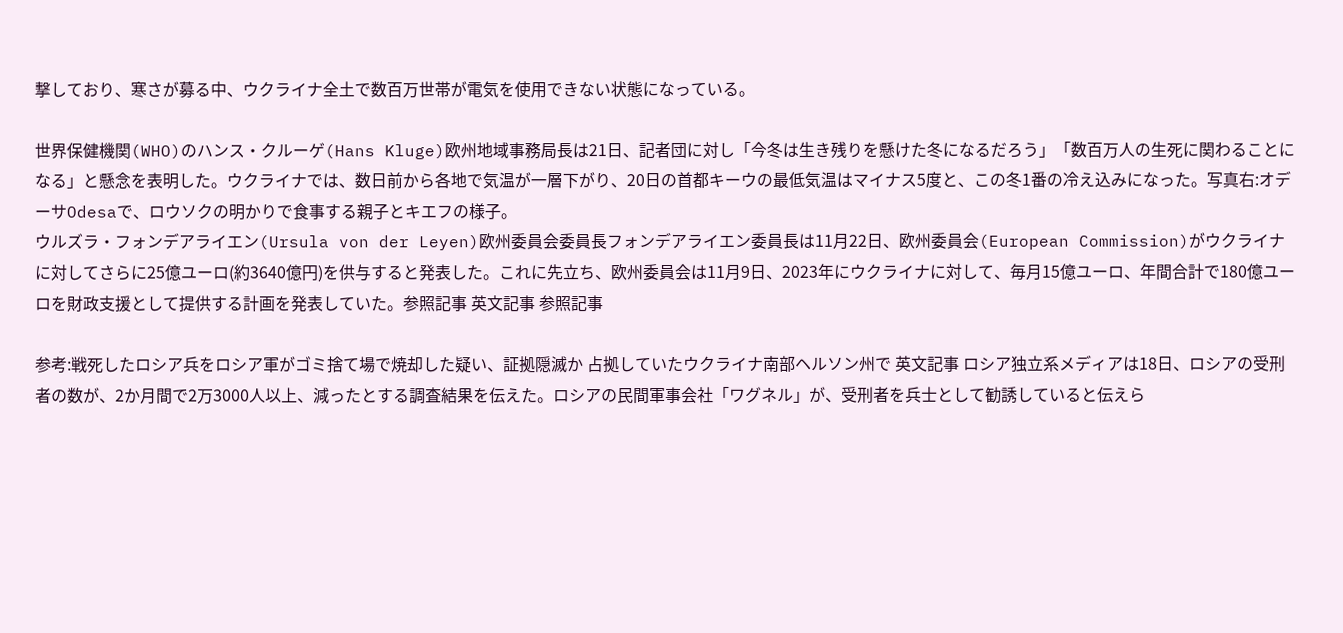撃しており、寒さが募る中、ウクライナ全土で数百万世帯が電気を使用できない状態になっている。

世界保健機関(WHO)のハンス・クルーゲ(Hans Kluge)欧州地域事務局長は21日、記者団に対し「今冬は生き残りを懸けた冬になるだろう」「数百万人の生死に関わることになる」と懸念を表明した。ウクライナでは、数日前から各地で気温が一層下がり、20日の首都キーウの最低気温はマイナス5度と、この冬1番の冷え込みになった。写真右:オデーサOdesaで、ロウソクの明かりで食事する親子とキエフの様子。
ウルズラ・フォンデアライエン(Ursula von der Leyen)欧州委員会委員長フォンデアライエン委員長は11月22日、欧州委員会(European Commission)がウクライナに対してさらに25億ユーロ(約3640億円)を供与すると発表した。これに先立ち、欧州委員会は11月9日、2023年にウクライナに対して、毎月15億ユーロ、年間合計で180億ユーロを財政支援として提供する計画を発表していた。参照記事 英文記事 参照記事

参考:戦死したロシア兵をロシア軍がゴミ捨て場で焼却した疑い、証拠隠滅か 占拠していたウクライナ南部ヘルソン州で 英文記事 ロシア独立系メディアは18日、ロシアの受刑者の数が、2か月間で2万3000人以上、減ったとする調査結果を伝えた。ロシアの民間軍事会社「ワグネル」が、受刑者を兵士として勧誘していると伝えら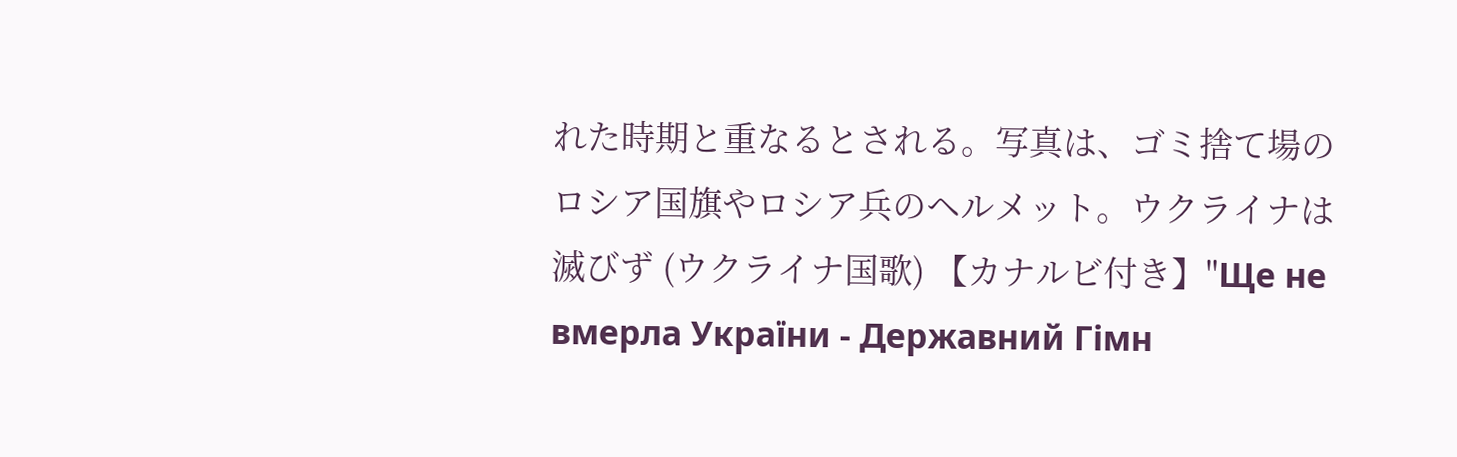れた時期と重なるとされる。写真は、ゴミ捨て場のロシア国旗やロシア兵のヘルメット。ウクライナは滅びず (ウクライナ国歌) 【カナルビ付き】"Ще не вмерла України - Державний Гімн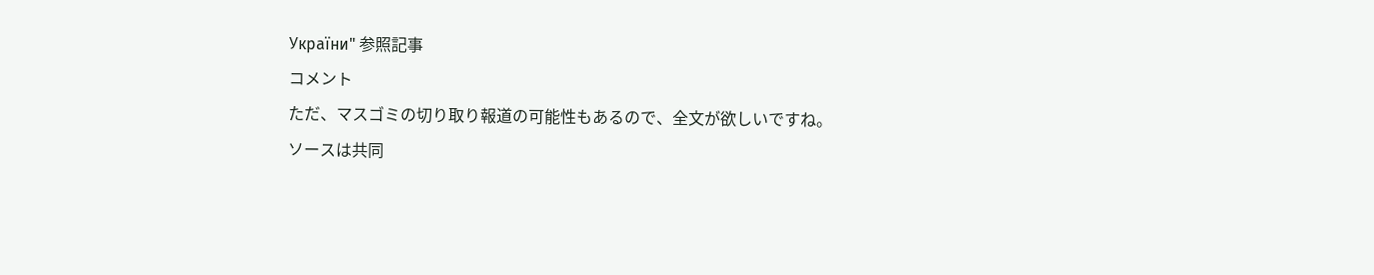України" 参照記事
コメント
ただ、マスゴミの切り取り報道の可能性もあるので、全文が欲しいですね。
ソースは共同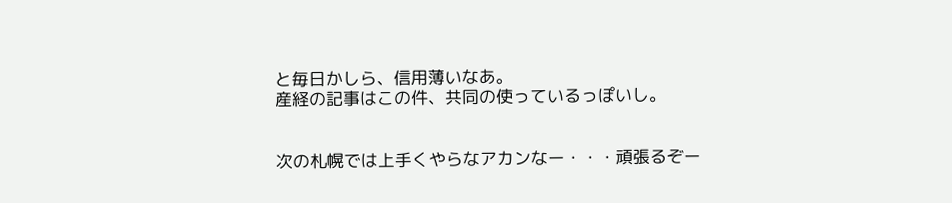と毎日かしら、信用薄いなあ。
産経の記事はこの件、共同の使っているっぽいし。


次の札幌では上手くやらなアカンなー・・・頑張るぞー